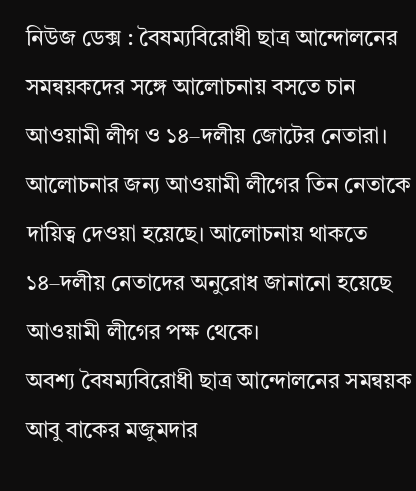নিউজ ডেক্স : বৈষম্যবিরোধী ছাত্র আন্দোলনের সমন্বয়কদের সঙ্গে আলোচনায় বসতে চান আওয়ামী লীগ ও ১৪–দলীয় জোটের নেতারা। আলোচনার জন্য আওয়ামী লীগের তিন নেতাকে দায়িত্ব দেওয়া হয়েছে। আলোচনায় থাকতে ১৪–দলীয় নেতাদের অনুরোধ জানানো হয়েছে আওয়ামী লীগের পক্ষ থেকে।
অবশ্য বৈষম্যবিরোধী ছাত্র আন্দোলনের সমন্বয়ক আবু বাকের মজুমদার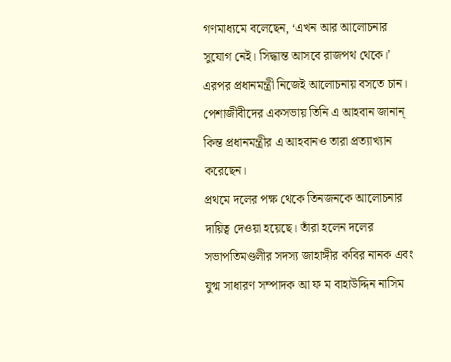গণমাধ্যমে বলেছেন, ‘এখন আর আলোচনার সুযোগ নেই। সিদ্ধান্ত আসবে রাজপথ থেকে।’
এরপর প্রধানমন্ত্রী নিজেই আলোচনায় বসতে চান। পেশাজীবীদের একসভায় তিনি এ আহবান জানান্
কিন্ত প্রধানমন্ত্রীর এ আহবানও তারা প্রত্যাখ্যান করেছেন।
প্রথমে দলের পক্ষ থেকে তিনজনকে আলোচনার দায়িত্ব দেওয়া হয়েছে। তাঁরা হলেন দলের সভাপতিমণ্ডলীর সদস্য জাহাঙ্গীর কবির নানক এবং যুগ্ম সাধারণ সম্পাদক আ ফ ম বাহাউদ্দিন নাসিম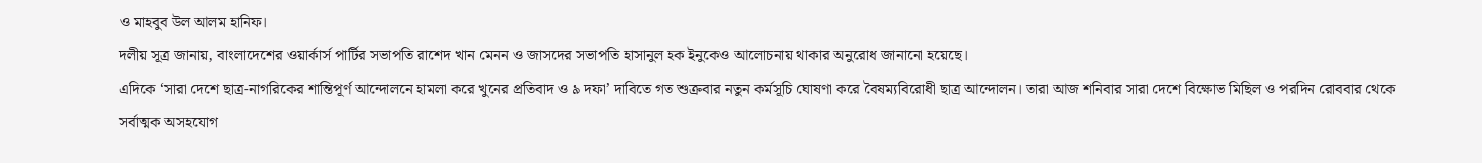ও মাহবুব উল আলম হানিফ।
দলীয় সূত্র জানায়, বাংলাদেশের ওয়ার্কার্স পার্টির সভাপতি রাশেদ খান মেনন ও জাসদের সভাপতি হাসানুল হক ইনুকেও আলোচনায় থাকার অনুরোধ জানানো হয়েছে।
এদিকে ‘সারা দেশে ছাত্র-নাগরিকের শান্তিপূর্ণ আন্দোলনে হামলা করে খুনের প্রতিবাদ ও ৯ দফা’ দাবিতে গত শুক্রবার নতুন কর্মসূচি ঘোষণা করে বৈষম্যবিরোধী ছাত্র আন্দোলন। তারা আজ শনিবার সারা দেশে বিক্ষোভ মিছিল ও পরদিন রোববার থেকে সর্বাত্মক অসহযোগ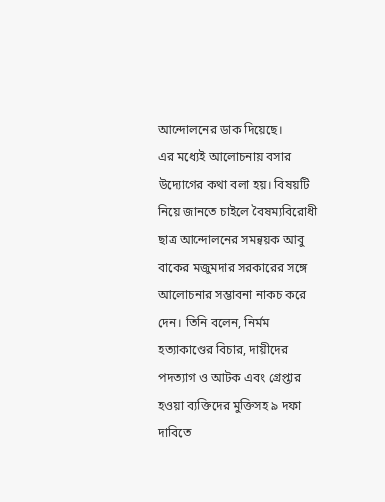আন্দোলনের ডাক দিয়েছে।
এর মধ্যেই আলোচনায় বসার উদ্যোগের কথা বলা হয়। বিষয়টি নিয়ে জানতে চাইলে বৈষম্যবিরোধী ছাত্র আন্দোলনের সমন্বয়ক আবু বাকের মজুমদার সরকারের সঙ্গে আলোচনার সম্ভাবনা নাকচ করে দেন। তিনি বলেন, নির্মম হত্যাকাণ্ডের বিচার, দায়ীদের পদত্যাগ ও আটক এবং গ্রেপ্তার হওয়া ব্যক্তিদের মুক্তিসহ ৯ দফা দাবিতে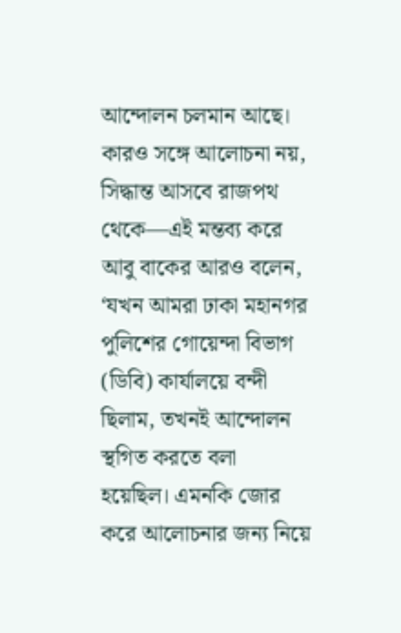আন্দোলন চলমান আছে।
কারও সঙ্গে আলোচনা নয়, সিদ্ধান্ত আসবে রাজপথ থেকে—এই মন্তব্য করে আবু বাকের আরও বলেন, ‘যখন আমরা ঢাকা মহানগর পুলিশের গোয়েন্দা বিভাগ (ডিবি) কার্যালয়ে বন্দী ছিলাম, তখনই আন্দোলন স্থগিত করতে বলা হয়েছিল। এমনকি জোর করে আলোচনার জন্য নিয়ে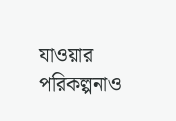যাওয়ার পরিকল্পনাও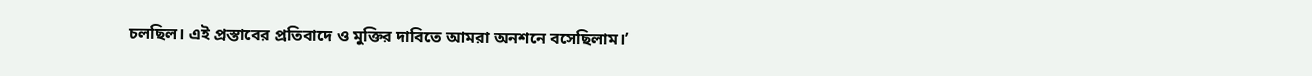চলছিল। এই প্রস্তাবের প্রতিবাদে ও মুক্তির দাবিতে আমরা অনশনে বসেছিলাম।’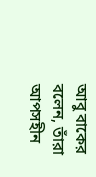আবু বাকের বলেন, তাঁরা আপসহীন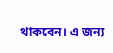থাকবেন। এ জন্য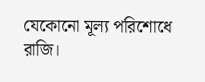যেকোনো মূল্য পরিশোধে রাজি।